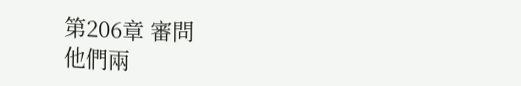第206章 審問
他們兩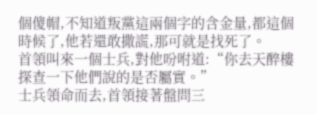個傻帽,不知道叛黨這兩個字的含金量,都這個時候了,他若還敢撒謊,那可就是找死了。
首領叫來一個士兵,對他吩咐道:“你去天醉樓探查一下他們說的是否屬實。”
士兵領命而去,首領接著盤問三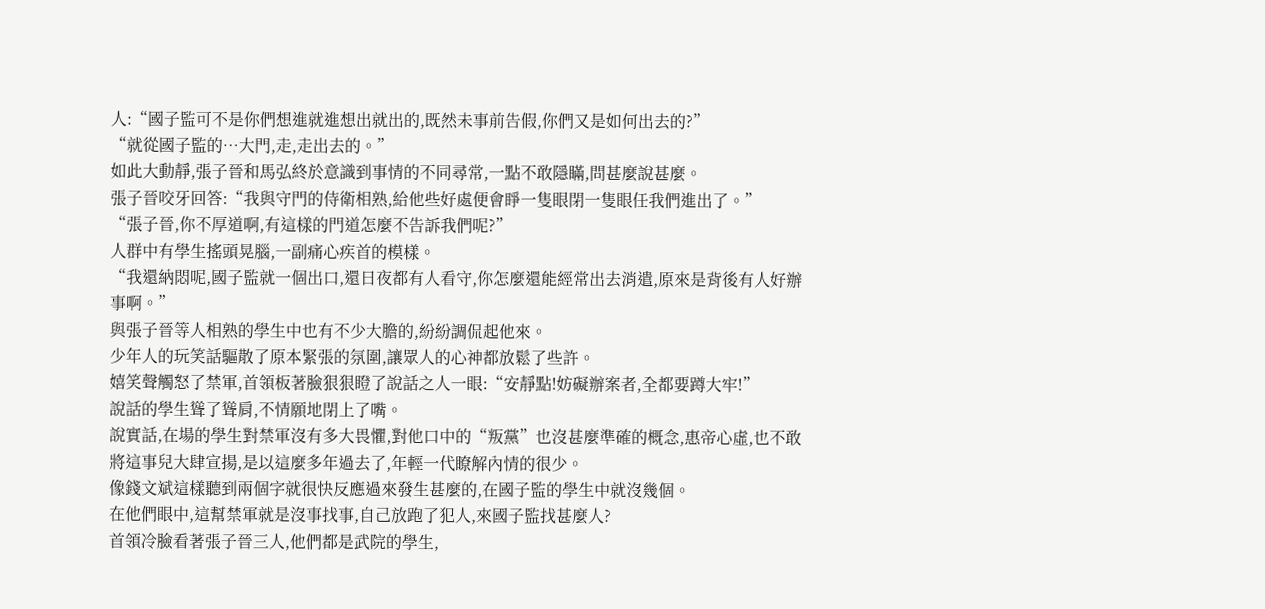人:“國子監可不是你們想進就進想出就出的,既然未事前告假,你們又是如何出去的?”
“就從國子監的…大門,走,走出去的。”
如此大動靜,張子晉和馬弘終於意識到事情的不同尋常,一點不敢隱瞞,問甚麼說甚麼。
張子晉咬牙回答:“我與守門的侍衛相熟,給他些好處便會睜一隻眼閉一隻眼任我們進出了。”
“張子晉,你不厚道啊,有這樣的門道怎麼不告訴我們呢?”
人群中有學生搖頭晃腦,一副痛心疾首的模樣。
“我還納悶呢,國子監就一個出口,還日夜都有人看守,你怎麼還能經常出去消遣,原來是背後有人好辦事啊。”
與張子晉等人相熟的學生中也有不少大膽的,紛紛調侃起他來。
少年人的玩笑話驅散了原本緊張的氛圍,讓眾人的心神都放鬆了些許。
嬉笑聲觸怒了禁軍,首領板著臉狠狠瞪了說話之人一眼:“安靜點!妨礙辦案者,全都要蹲大牢!”
說話的學生聳了聳肩,不情願地閉上了嘴。
說實話,在場的學生對禁軍沒有多大畏懼,對他口中的“叛黨”也沒甚麼準確的概念,惠帝心虛,也不敢將這事兒大肆宣揚,是以這麼多年過去了,年輕一代瞭解內情的很少。
像錢文斌這樣聽到兩個字就很快反應過來發生甚麼的,在國子監的學生中就沒幾個。
在他們眼中,這幫禁軍就是沒事找事,自己放跑了犯人,來國子監找甚麼人?
首領冷臉看著張子晉三人,他們都是武院的學生,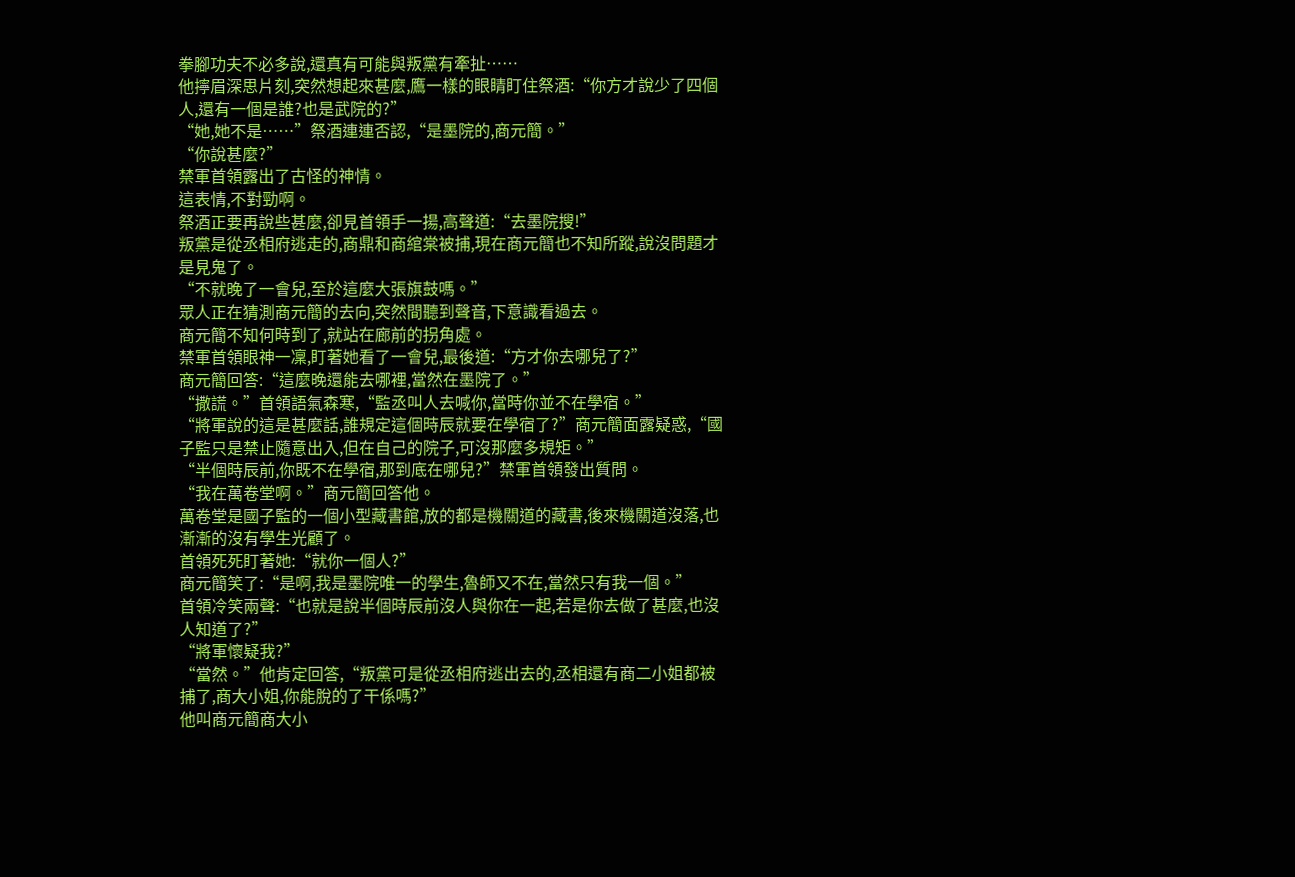拳腳功夫不必多說,還真有可能與叛黨有牽扯……
他擰眉深思片刻,突然想起來甚麼,鷹一樣的眼睛盯住祭酒:“你方才說少了四個人,還有一個是誰?也是武院的?”
“她,她不是……”祭酒連連否認,“是墨院的,商元簡。”
“你說甚麼?”
禁軍首領露出了古怪的神情。
這表情,不對勁啊。
祭酒正要再說些甚麼,卻見首領手一揚,高聲道:“去墨院搜!”
叛黨是從丞相府逃走的,商鼎和商綰棠被捕,現在商元簡也不知所蹤,說沒問題才是見鬼了。
“不就晚了一會兒,至於這麼大張旗鼓嗎。”
眾人正在猜測商元簡的去向,突然間聽到聲音,下意識看過去。
商元簡不知何時到了,就站在廊前的拐角處。
禁軍首領眼神一凜,盯著她看了一會兒,最後道:“方才你去哪兒了?”
商元簡回答:“這麼晚還能去哪裡,當然在墨院了。”
“撒謊。”首領語氣森寒,“監丞叫人去喊你,當時你並不在學宿。”
“將軍說的這是甚麼話,誰規定這個時辰就要在學宿了?”商元簡面露疑惑,“國子監只是禁止隨意出入,但在自己的院子,可沒那麼多規矩。”
“半個時辰前,你既不在學宿,那到底在哪兒?”禁軍首領發出質問。
“我在萬卷堂啊。”商元簡回答他。
萬卷堂是國子監的一個小型藏書館,放的都是機關道的藏書,後來機關道沒落,也漸漸的沒有學生光顧了。
首領死死盯著她:“就你一個人?”
商元簡笑了:“是啊,我是墨院唯一的學生,魯師又不在,當然只有我一個。”
首領冷笑兩聲:“也就是說半個時辰前沒人與你在一起,若是你去做了甚麼,也沒人知道了?”
“將軍懷疑我?”
“當然。”他肯定回答,“叛黨可是從丞相府逃出去的,丞相還有商二小姐都被捕了,商大小姐,你能脫的了干係嗎?”
他叫商元簡商大小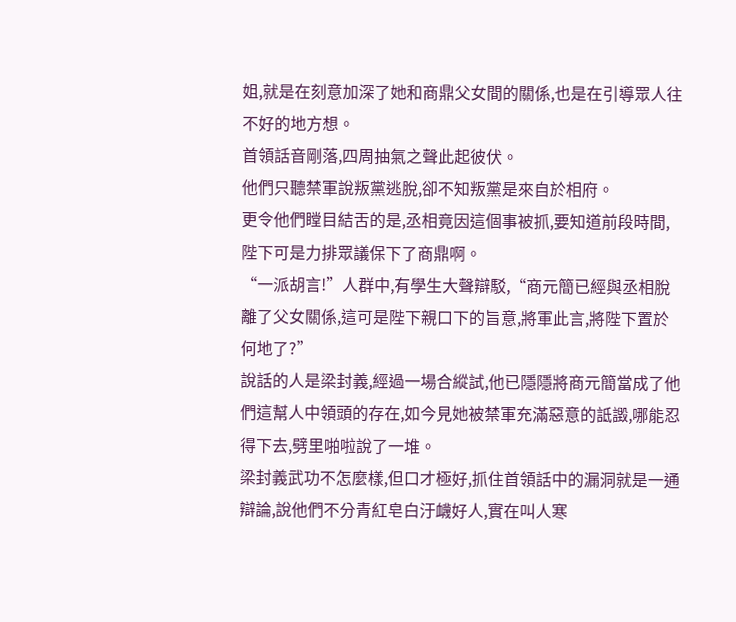姐,就是在刻意加深了她和商鼎父女間的關係,也是在引導眾人往不好的地方想。
首領話音剛落,四周抽氣之聲此起彼伏。
他們只聽禁軍說叛黨逃脫,卻不知叛黨是來自於相府。
更令他們瞠目結舌的是,丞相竟因這個事被抓,要知道前段時間,陛下可是力排眾議保下了商鼎啊。
“一派胡言!”人群中,有學生大聲辯駁,“商元簡已經與丞相脫離了父女關係,這可是陛下親口下的旨意,將軍此言,將陛下置於何地了?”
說話的人是梁封義,經過一場合縱試,他已隱隱將商元簡當成了他們這幫人中領頭的存在,如今見她被禁軍充滿惡意的詆譭,哪能忍得下去,劈里啪啦說了一堆。
梁封義武功不怎麼樣,但口才極好,抓住首領話中的漏洞就是一通辯論,說他們不分青紅皂白汙衊好人,實在叫人寒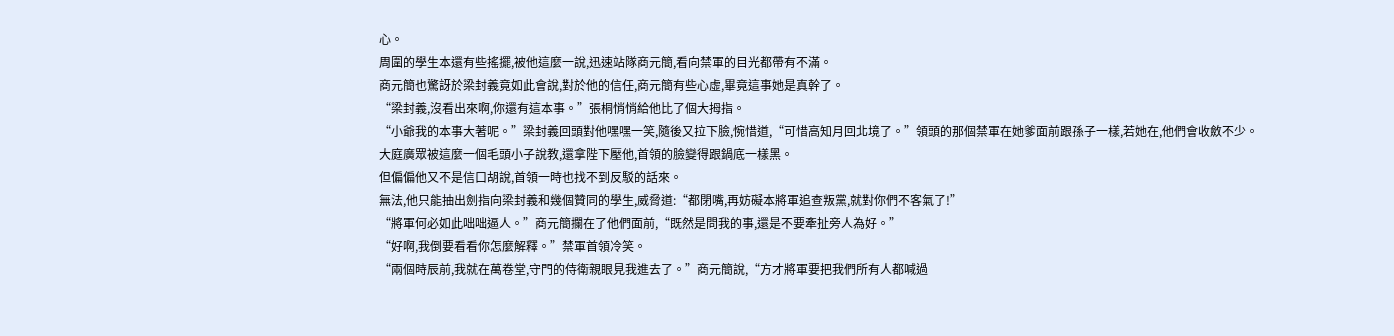心。
周圍的學生本還有些搖擺,被他這麼一說,迅速站隊商元簡,看向禁軍的目光都帶有不滿。
商元簡也驚訝於梁封義竟如此會說,對於他的信任,商元簡有些心虛,畢竟這事她是真幹了。
“梁封義,沒看出來啊,你還有這本事。”張桐悄悄給他比了個大拇指。
“小爺我的本事大著呢。”梁封義回頭對他嘿嘿一笑,隨後又拉下臉,惋惜道,“可惜高知月回北境了。”領頭的那個禁軍在她爹面前跟孫子一樣,若她在,他們會收斂不少。
大庭廣眾被這麼一個毛頭小子說教,還拿陛下壓他,首領的臉變得跟鍋底一樣黑。
但偏偏他又不是信口胡說,首領一時也找不到反駁的話來。
無法,他只能抽出劍指向梁封義和幾個贊同的學生,威脅道:“都閉嘴,再妨礙本將軍追查叛黨,就對你們不客氣了!”
“將軍何必如此咄咄逼人。”商元簡攔在了他們面前,“既然是問我的事,還是不要牽扯旁人為好。”
“好啊,我倒要看看你怎麼解釋。”禁軍首領冷笑。
“兩個時辰前,我就在萬卷堂,守門的侍衛親眼見我進去了。”商元簡說,“方才將軍要把我們所有人都喊過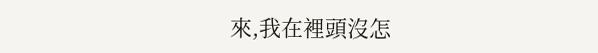來,我在裡頭沒怎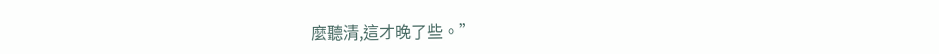麼聽清,這才晚了些。”